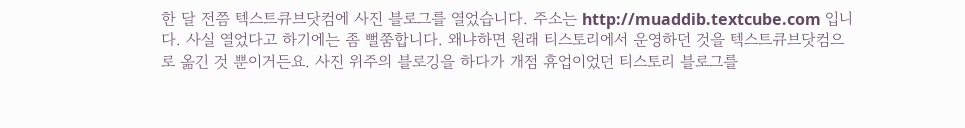한 달 전쯤 텍스트큐브닷컴에 사진 블로그를 열었습니다. 주소는 http://muaddib.textcube.com 입니다. 사실 열었다고 하기에는 좀 뻘쭘합니다. 왜냐하면 원래 티스토리에서 운영하던 것을 텍스트큐브닷컴으로 옮긴 것 뿐이거든요. 사진 위주의 블로깅을 하다가 개점 휴업이었던 티스토리 블로그를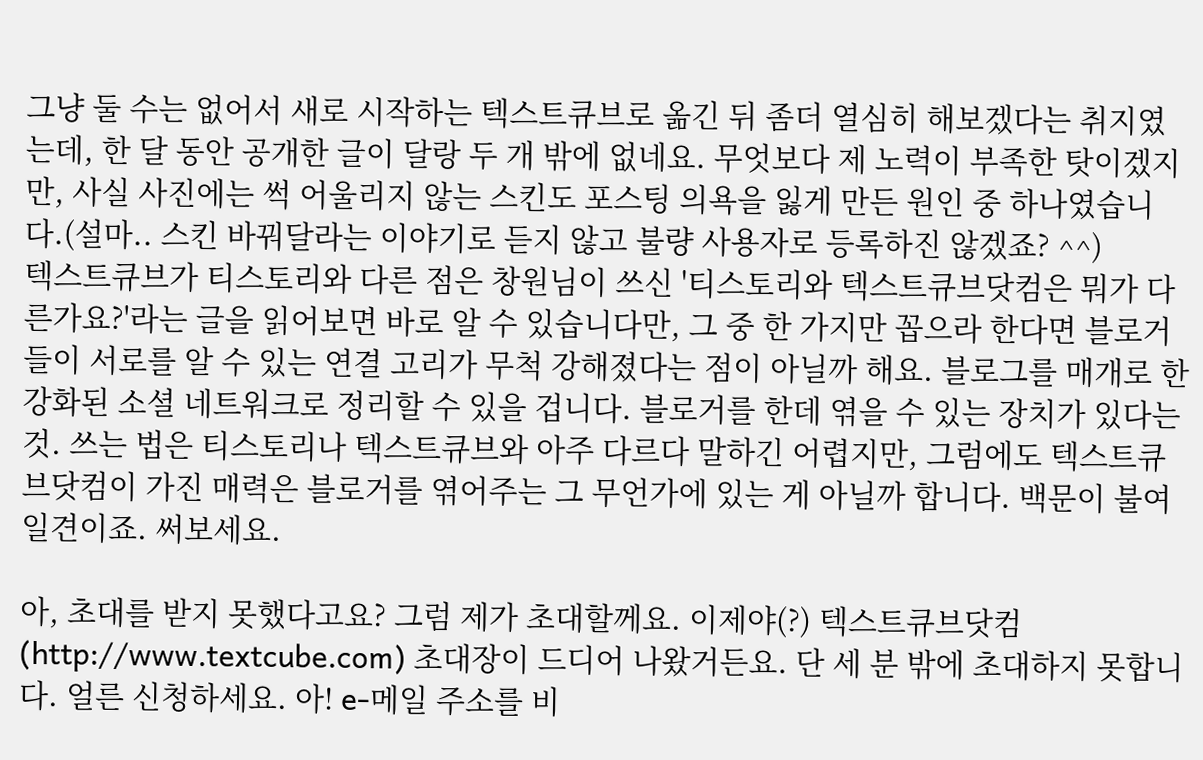그냥 둘 수는 없어서 새로 시작하는 텍스트큐브로 옮긴 뒤 좀더 열심히 해보겠다는 취지였는데, 한 달 동안 공개한 글이 달랑 두 개 밖에 없네요. 무엇보다 제 노력이 부족한 탓이겠지만, 사실 사진에는 썩 어울리지 않는 스킨도 포스팅 의욕을 잃게 만든 원인 중 하나였습니다.(설마.. 스킨 바꿔달라는 이야기로 듣지 않고 불량 사용자로 등록하진 않겠죠? ^^)
텍스트큐브가 티스토리와 다른 점은 창원님이 쓰신 '티스토리와 텍스트큐브닷컴은 뭐가 다른가요?'라는 글을 읽어보면 바로 알 수 있습니다만, 그 중 한 가지만 꼽으라 한다면 블로거들이 서로를 알 수 있는 연결 고리가 무척 강해졌다는 점이 아닐까 해요. 블로그를 매개로 한 강화된 소셜 네트워크로 정리할 수 있을 겁니다. 블로거를 한데 엮을 수 있는 장치가 있다는 것. 쓰는 법은 티스토리나 텍스트큐브와 아주 다르다 말하긴 어렵지만, 그럼에도 텍스트큐브닷컴이 가진 매력은 블로거를 엮어주는 그 무언가에 있는 게 아닐까 합니다. 백문이 불여일견이죠. 써보세요.

아, 초대를 받지 못했다고요? 그럼 제가 초대할께요. 이제야(?) 텍스트큐브닷컴(http://www.textcube.com) 초대장이 드디어 나왔거든요. 단 세 분 밖에 초대하지 못합니다. 얼른 신청하세요. 아! e-메일 주소를 비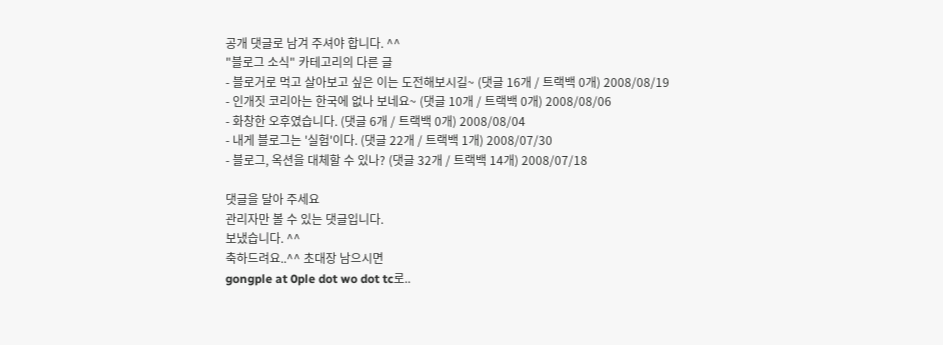공개 댓글로 남겨 주셔야 합니다. ^^
"블로그 소식" 카테고리의 다른 글
- 블로거로 먹고 살아보고 싶은 이는 도전해보시길~ (댓글 16개 / 트랙백 0개) 2008/08/19
- 인개짓 코리아는 한국에 없나 보네요~ (댓글 10개 / 트랙백 0개) 2008/08/06
- 화창한 오후였습니다. (댓글 6개 / 트랙백 0개) 2008/08/04
- 내게 블로그는 '실험'이다. (댓글 22개 / 트랙백 1개) 2008/07/30
- 블로그, 옥션을 대체할 수 있나? (댓글 32개 / 트랙백 14개) 2008/07/18

댓글을 달아 주세요
관리자만 볼 수 있는 댓글입니다.
보냈습니다. ^^
축하드려요..^^ 초대장 남으시면
gongple at 0ple dot wo dot tc로..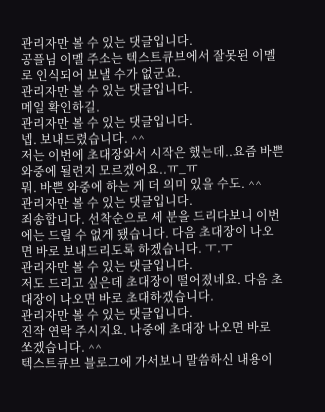관리자만 볼 수 있는 댓글입니다.
공플님 이멜 주소는 텍스트큐브에서 잘못된 이멜로 인식되어 보낼 수가 없군요.
관리자만 볼 수 있는 댓글입니다.
메일 확인하길.
관리자만 볼 수 있는 댓글입니다.
넵. 보내드렸습니다. ^^
저는 이번에 초대장와서 시작은 했는데..요즘 바쁜 와중에 될련지 모르겠어요..ㅠ_ㅠ
뭐. 바쁜 와중에 하는 게 더 의미 있을 수도. ^^
관리자만 볼 수 있는 댓글입니다.
죄송합니다. 선착순으로 세 분을 드리다보니 이번에는 드릴 수 없게 됐습니다. 다음 초대장이 나오면 바로 보내드리도록 하겠습니다. ㅜ.ㅜ
관리자만 볼 수 있는 댓글입니다.
저도 드리고 싶은데 초대장이 떨어졌네요. 다음 초대장이 나오면 바로 초대하겠습니다.
관리자만 볼 수 있는 댓글입니다.
진작 연락 주시지요. 나중에 초대장 나오면 바로 쏘겠습니다. ^^
텍스트큐브 블로그에 가서보니 말씀하신 내용이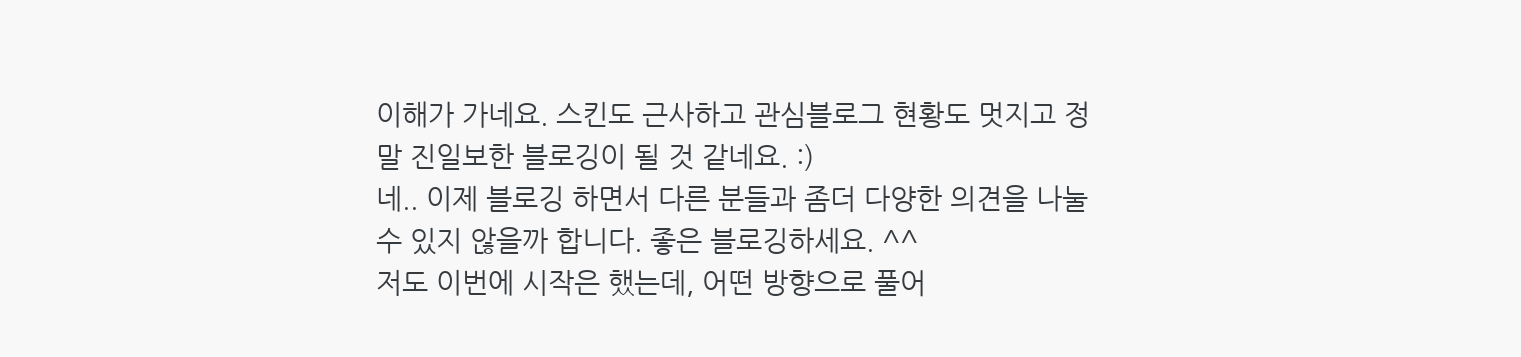이해가 가네요. 스킨도 근사하고 관심블로그 현황도 멋지고 정말 진일보한 블로깅이 될 것 같네요. :)
네.. 이제 블로깅 하면서 다른 분들과 좀더 다양한 의견을 나눌 수 있지 않을까 합니다. 좋은 블로깅하세요. ^^
저도 이번에 시작은 했는데, 어떤 방향으로 풀어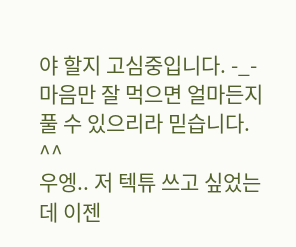야 할지 고심중입니다. -_-
마음만 잘 먹으면 얼마든지 풀 수 있으리라 믿습니다. ^^
우엥.. 저 텍튜 쓰고 싶었는데 이젠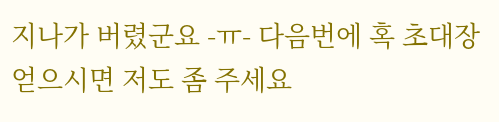지나가 버렸군요 -ㅠ- 다음번에 혹 초대장 얻으시면 저도 좀 주세요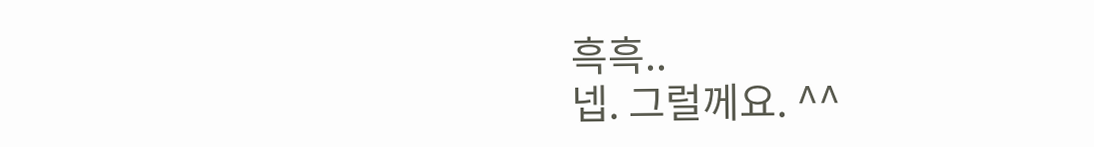흑흑..
넵. 그럴께요. ^^